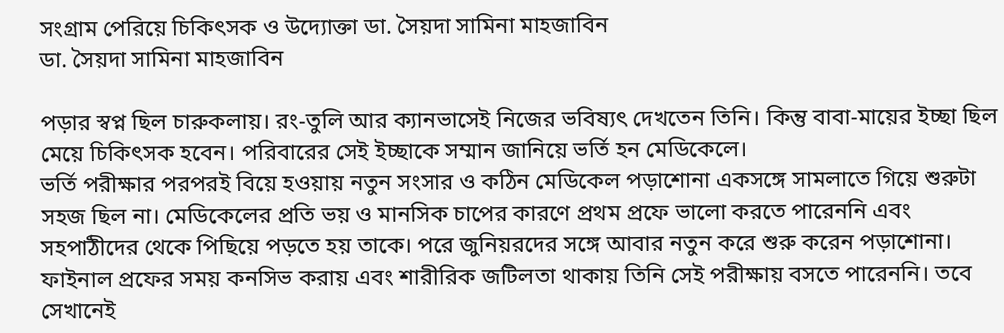সংগ্রাম পেরিয়ে চিকিৎসক ও উদ্যোক্তা ডা. সৈয়দা সামিনা মাহজাবিন
ডা. সৈয়দা সামিনা মাহজাবিন

পড়ার স্বপ্ন ছিল চারুকলায়। রং-তুলি আর ক্যানভাসেই নিজের ভবিষ্যৎ দেখতেন তিনি। কিন্তু বাবা-মায়ের ইচ্ছা ছিল মেয়ে চিকিৎসক হবেন। পরিবারের সেই ইচ্ছাকে সম্মান জানিয়ে ভর্তি হন মেডিকেলে।
ভর্তি পরীক্ষার পরপরই বিয়ে হওয়ায় নতুন সংসার ও কঠিন মেডিকেল পড়াশোনা একসঙ্গে সামলাতে গিয়ে শুরুটা সহজ ছিল না। মেডিকেলের প্রতি ভয় ও মানসিক চাপের কারণে প্রথম প্রফে ভালো করতে পারেননি এবং সহপাঠীদের থেকে পিছিয়ে পড়তে হয় তাকে। পরে জুনিয়রদের সঙ্গে আবার নতুন করে শুরু করেন পড়াশোনা।
ফাইনাল প্রফের সময় কনসিভ করায় এবং শারীরিক জটিলতা থাকায় তিনি সেই পরীক্ষায় বসতে পারেননি। তবে সেখানেই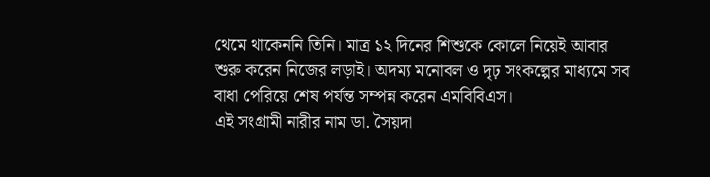থেমে থাকেননি তিনি। মাত্র ১২ দিনের শিশুকে কোলে নিয়েই আবার শুরু করেন নিজের লড়াই। অদম্য মনোবল ও দৃঢ় সংকল্পের মাধ্যমে সব বাধা পেরিয়ে শেষ পর্যন্ত সম্পন্ন করেন এমবিবিএস।
এই সংগ্রামী নারীর নাম ডা. সৈয়দা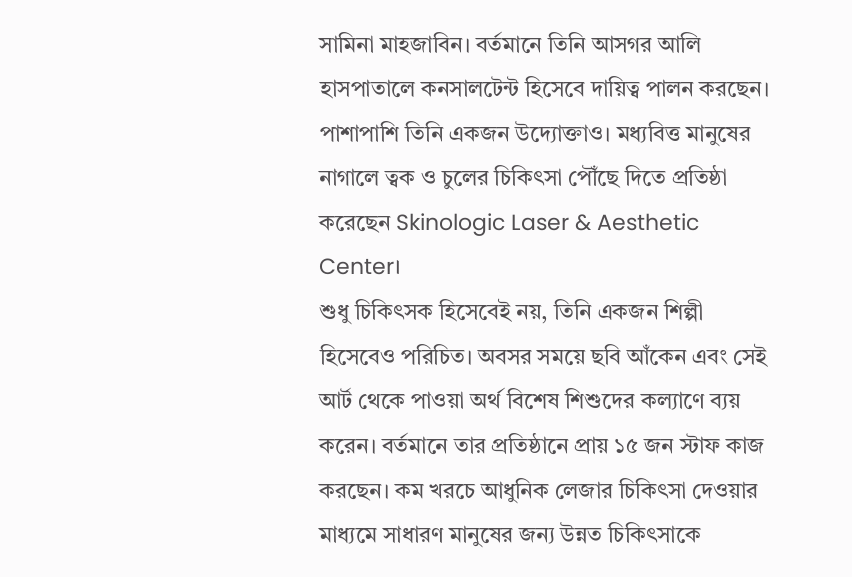সামিনা মাহজাবিন। বর্তমানে তিনি আসগর আলি হাসপাতালে কনসালটেন্ট হিসেবে দায়িত্ব পালন করছেন। পাশাপাশি তিনি একজন উদ্যোক্তাও। মধ্যবিত্ত মানুষের নাগালে ত্বক ও চুলের চিকিৎসা পৌঁছে দিতে প্রতিষ্ঠা করেছেন Skinologic Laser & Aesthetic Center।
শুধু চিকিৎসক হিসেবেই নয়, তিনি একজন শিল্পী হিসেবেও পরিচিত। অবসর সময়ে ছবি আঁকেন এবং সেই আর্ট থেকে পাওয়া অর্থ বিশেষ শিশুদের কল্যাণে ব্যয় করেন। বর্তমানে তার প্রতিষ্ঠানে প্রায় ১৫ জন স্টাফ কাজ করছেন। কম খরচে আধুনিক লেজার চিকিৎসা দেওয়ার মাধ্যমে সাধারণ মানুষের জন্য উন্নত চিকিৎসাকে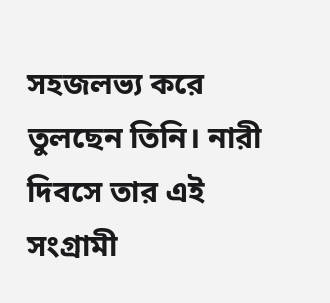সহজলভ্য করে তুলছেন তিনি। নারী দিবসে তার এই সংগ্রামী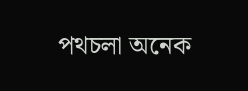পথচলা অনেক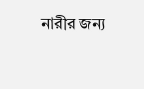নারীর জন্য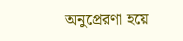অনুপ্রেরণা হয়ে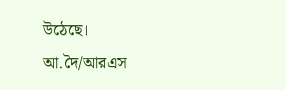উঠেছে।
আ.দৈ/আরএস